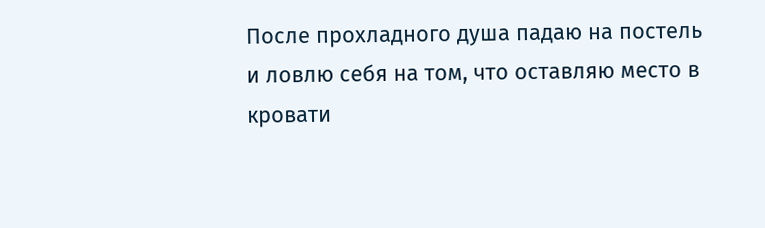После прохладного душа падаю на постель и ловлю себя на том, что оставляю место в кровати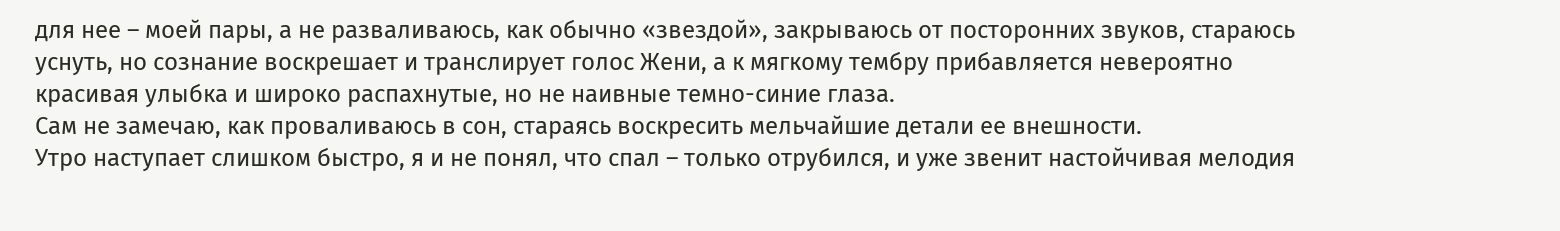для нее – моей пары, а не разваливаюсь, как обычно «звездой», закрываюсь от посторонних звуков, стараюсь уснуть, но сознание воскрешает и транслирует голос Жени, а к мягкому тембру прибавляется невероятно красивая улыбка и широко распахнутые, но не наивные темно-синие глаза.
Сам не замечаю, как проваливаюсь в сон, стараясь воскресить мельчайшие детали ее внешности.
Утро наступает слишком быстро, я и не понял, что спал – только отрубился, и уже звенит настойчивая мелодия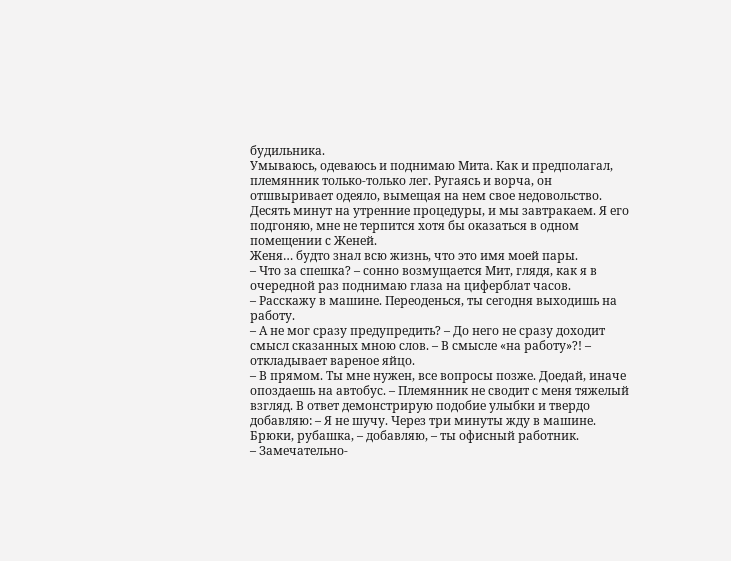будильника.
Умываюсь, одеваюсь и поднимаю Мита. Как и предполагал, племянник только-только лег. Ругаясь и ворча, он отшвыривает одеяло, вымещая на нем свое недовольство. Десять минут на утренние процедуры, и мы завтракаем. Я его подгоняю, мне не терпится хотя бы оказаться в одном помещении с Женей.
Женя… будто знал всю жизнь, что это имя моей пары.
– Что за спешка? – сонно возмущается Мит, глядя, как я в очередной раз поднимаю глаза на циферблат часов.
– Расскажу в машине. Переоденься, ты сегодня выходишь на работу.
– А не мог сразу предупредить? – До него не сразу доходит смысл сказанных мною слов. – В смысле «на работу»?! – откладывает вареное яйцо.
– В прямом. Ты мне нужен, все вопросы позже. Доедай, иначе опоздаешь на автобус. – Племянник не сводит с меня тяжелый взгляд. В ответ демонстрирую подобие улыбки и твердо добавляю: – Я не шучу. Через три минуты жду в машине. Брюки, рубашка, – добавляю, – ты офисный работник.
– Замечательно-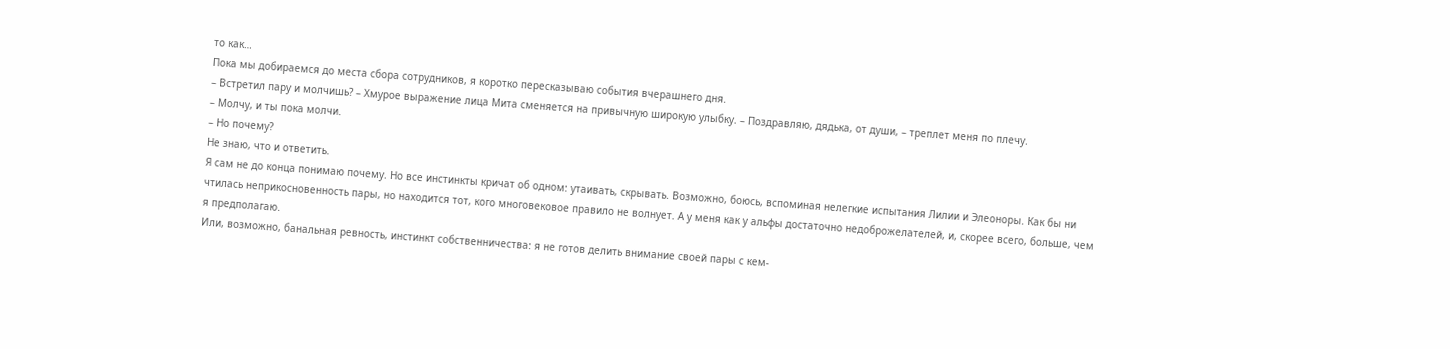то как…
Пока мы добираемся до места сбора сотрудников, я коротко пересказываю события вчерашнего дня.
– Встретил пару и молчишь? – Хмурое выражение лица Мита сменяется на привычную широкую улыбку. – Поздравляю, дядька, от души, – треплет меня по плечу.
– Молчу, и ты пока молчи.
– Но почему?
Не знаю, что и ответить.
Я сам не до конца понимаю почему. Но все инстинкты кричат об одном: утаивать, скрывать. Возможно, боюсь, вспоминая нелегкие испытания Лилии и Элеоноры. Как бы ни чтилась неприкосновенность пары, но находится тот, кого многовековое правило не волнует. А у меня как у альфы достаточно недоброжелателей, и, скорее всего, больше, чем я предполагаю.
Или, возможно, банальная ревность, инстинкт собственничества: я не готов делить внимание своей пары с кем-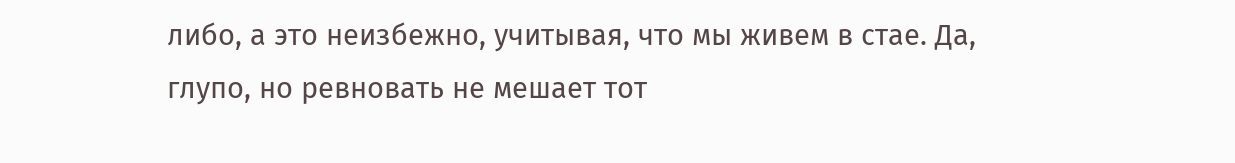либо, а это неизбежно, учитывая, что мы живем в стае. Да, глупо, но ревновать не мешает тот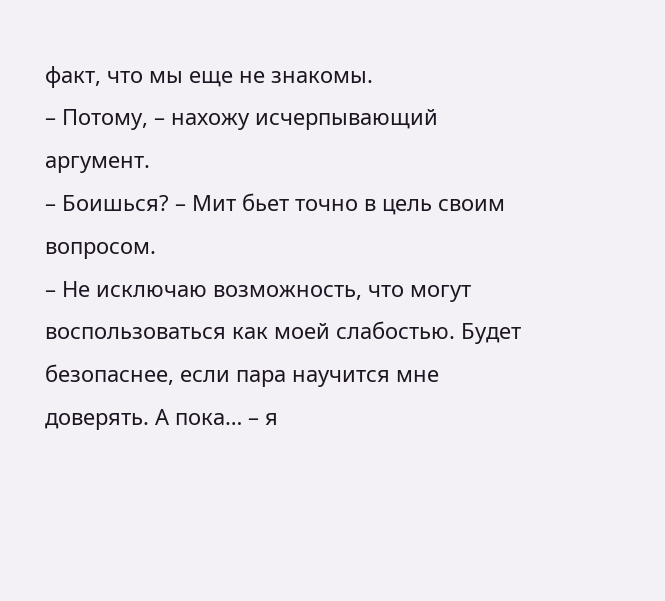факт, что мы еще не знакомы.
– Потому, – нахожу исчерпывающий аргумент.
– Боишься? – Мит бьет точно в цель своим вопросом.
– Не исключаю возможность, что могут воспользоваться как моей слабостью. Будет безопаснее, если пара научится мне доверять. А пока… – я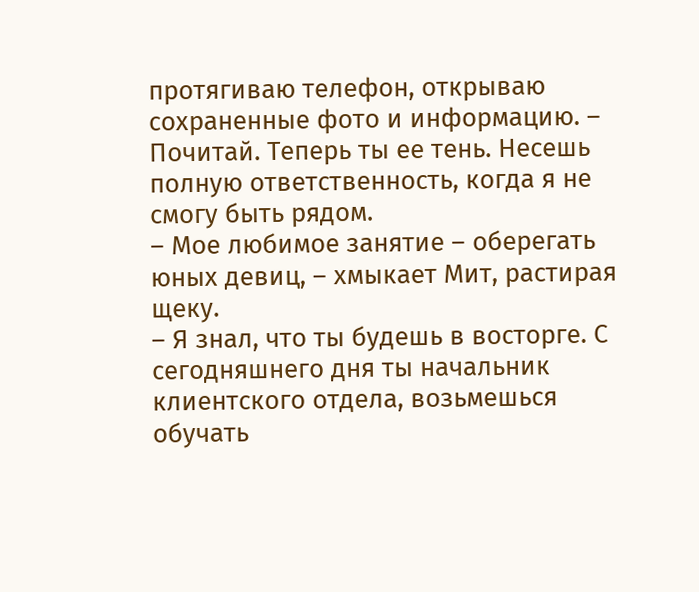протягиваю телефон, открываю сохраненные фото и информацию. – Почитай. Теперь ты ее тень. Несешь полную ответственность, когда я не смогу быть рядом.
– Мое любимое занятие – оберегать юных девиц, – хмыкает Мит, растирая щеку.
– Я знал, что ты будешь в восторге. С сегодняшнего дня ты начальник клиентского отдела, возьмешься обучать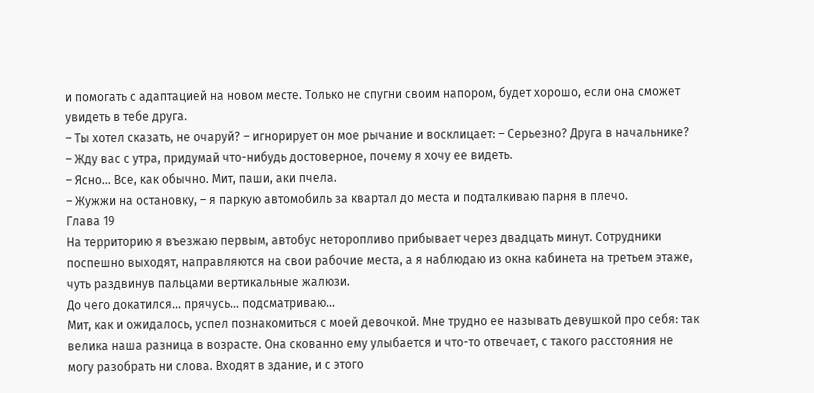и помогать с адаптацией на новом месте. Только не спугни своим напором, будет хорошо, если она сможет увидеть в тебе друга.
– Ты хотел сказать, не очаруй? – игнорирует он мое рычание и восклицает: – Серьезно? Друга в начальнике?
– Жду вас с утра, придумай что-нибудь достоверное, почему я хочу ее видеть.
– Ясно… Все, как обычно. Мит, паши, аки пчела.
– Жужжи на остановку, – я паркую автомобиль за квартал до места и подталкиваю парня в плечо.
Глава 19
На территорию я въезжаю первым, автобус неторопливо прибывает через двадцать минут. Сотрудники поспешно выходят, направляются на свои рабочие места, а я наблюдаю из окна кабинета на третьем этаже, чуть раздвинув пальцами вертикальные жалюзи.
До чего докатился… прячусь… подсматриваю…
Мит, как и ожидалось, успел познакомиться с моей девочкой. Мне трудно ее называть девушкой про себя: так велика наша разница в возрасте. Она скованно ему улыбается и что-то отвечает, с такого расстояния не могу разобрать ни слова. Входят в здание, и с этого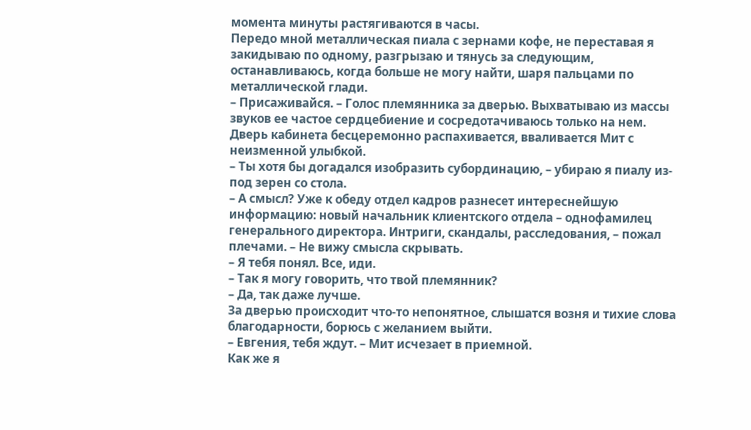момента минуты растягиваются в часы.
Передо мной металлическая пиала с зернами кофе, не переставая я закидываю по одному, разгрызаю и тянусь за следующим, останавливаюсь, когда больше не могу найти, шаря пальцами по металлической глади.
– Присаживайся. – Голос племянника за дверью. Выхватываю из массы звуков ее частое сердцебиение и сосредотачиваюсь только на нем.
Дверь кабинета бесцеремонно распахивается, вваливается Мит с неизменной улыбкой.
– Ты хотя бы догадался изобразить субординацию, – убираю я пиалу из-под зерен со стола.
– А смысл? Уже к обеду отдел кадров разнесет интереснейшую информацию: новый начальник клиентского отдела – однофамилец генерального директора. Интриги, скандалы, расследования, – пожал плечами. – Не вижу смысла скрывать.
– Я тебя понял. Все, иди.
– Так я могу говорить, что твой племянник?
– Да, так даже лучше.
За дверью происходит что-то непонятное, слышатся возня и тихие слова благодарности, борюсь с желанием выйти.
– Евгения, тебя ждут. – Мит исчезает в приемной.
Как же я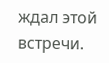ждал этой встречи.